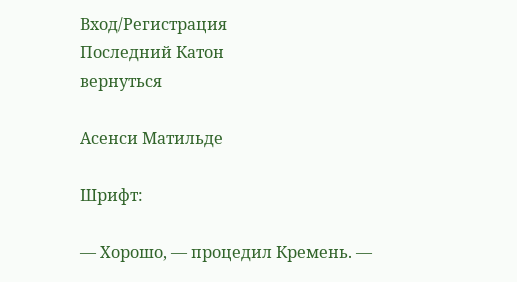Вход/Регистрация
Последний Катон
вернуться

Асенси Матильде

Шрифт:

— Хорошо, — процедил Кремень. —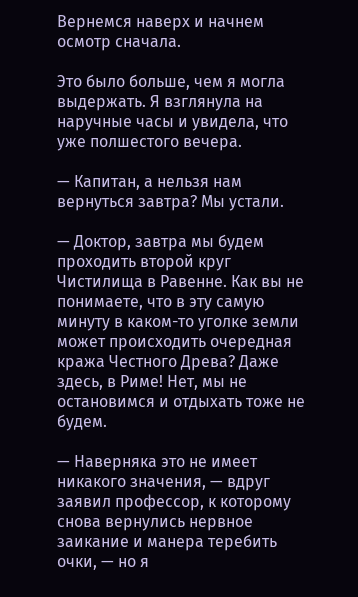Вернемся наверх и начнем осмотр сначала.

Это было больше, чем я могла выдержать. Я взглянула на наручные часы и увидела, что уже полшестого вечера.

— Капитан, а нельзя нам вернуться завтра? Мы устали.

— Доктор, завтра мы будем проходить второй круг Чистилища в Равенне. Как вы не понимаете, что в эту самую минуту в каком-то уголке земли может происходить очередная кража Честного Древа? Даже здесь, в Риме! Нет, мы не остановимся и отдыхать тоже не будем.

— Наверняка это не имеет никакого значения, — вдруг заявил профессор, к которому снова вернулись нервное заикание и манера теребить очки, — но я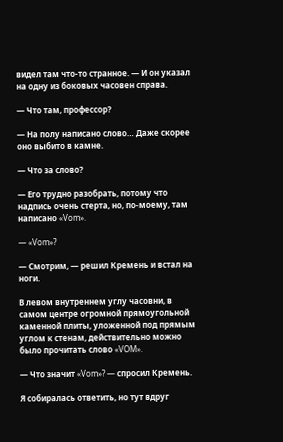видел там что-то странное. — И он указал на одну из боковых часовен справа.

— Что там, профессор?

— На полу написано слово… Даже скорее оно выбито в камне.

— Что за слово?

— Его трудно разобрать, потому что надпись очень стерта, но, по-моему, там написано «Vom».

— «Vom»?

— Смотрим, — решил Кремень и встал на ноги.

В левом внутреннем углу часовни, в самом центре огромной прямоугольной каменной плиты, уложенной под прямым углом к стенам, действительно можно было прочитать слово «VOM».

— Что значит «Vom»? — спросил Кремень.

Я собиралась ответить, но тут вдруг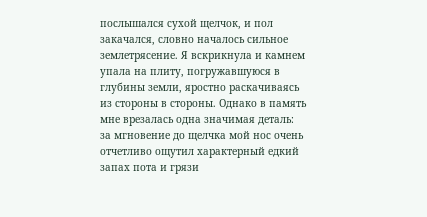послышался сухой щелчок, и пол закачался, словно началось сильное землетрясение. Я вскрикнула и камнем упала на плиту, погружавшуюся в глубины земли, яростно раскачиваясь из стороны в стороны. Однако в память мне врезалась одна значимая деталь: за мгновение до щелчка мой нос очень отчетливо ощутил характерный едкий запах пота и грязи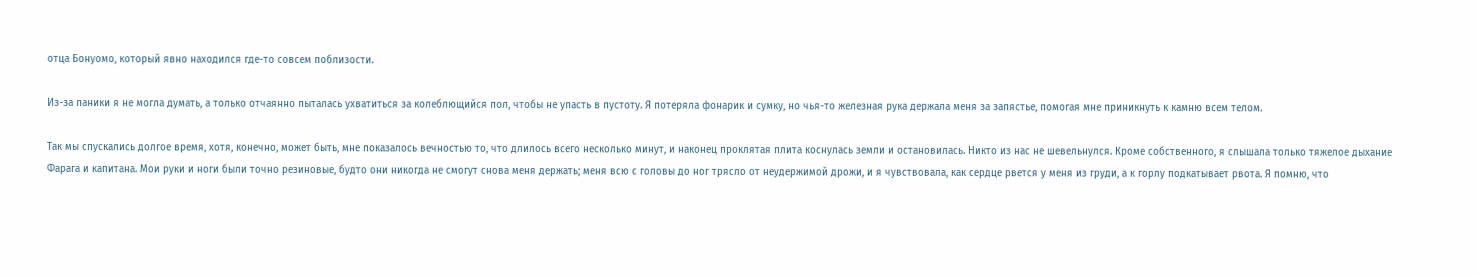отца Бонуомо, который явно находился где-то совсем поблизости.

Из-за паники я не могла думать, а только отчаянно пыталась ухватиться за колеблющийся пол, чтобы не упасть в пустоту. Я потеряла фонарик и сумку, но чья-то железная рука держала меня за запястье, помогая мне приникнуть к камню всем телом.

Так мы спускались долгое время, хотя, конечно, может быть, мне показалось вечностью то, что длилось всего несколько минут, и наконец проклятая плита коснулась земли и остановилась. Никто из нас не шевельнулся. Кроме собственного, я слышала только тяжелое дыхание Фарага и капитана. Мои руки и ноги были точно резиновые, будто они никогда не смогут снова меня держать; меня всю с головы до ног трясло от неудержимой дрожи, и я чувствовала, как сердце рвется у меня из груди, а к горлу подкатывает рвота. Я помню, что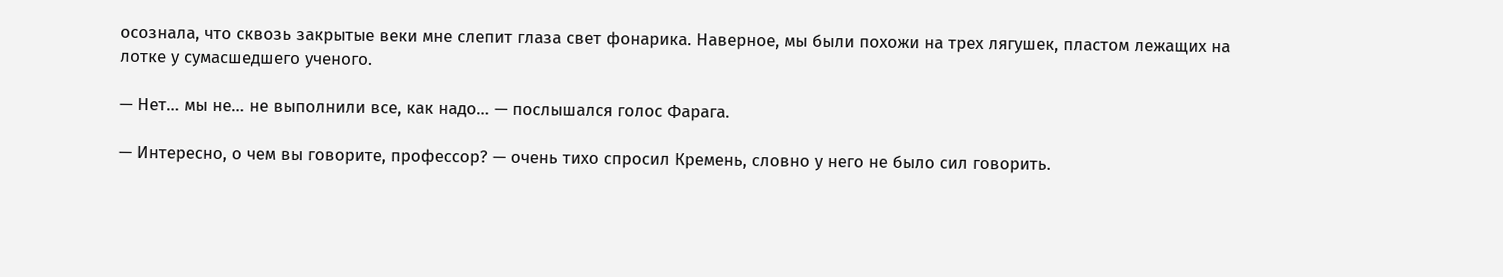осознала, что сквозь закрытые веки мне слепит глаза свет фонарика. Наверное, мы были похожи на трех лягушек, пластом лежащих на лотке у сумасшедшего ученого.

— Нет… мы не… не выполнили все, как надо… — послышался голос Фарага.

— Интересно, о чем вы говорите, профессор? — очень тихо спросил Кремень, словно у него не было сил говорить.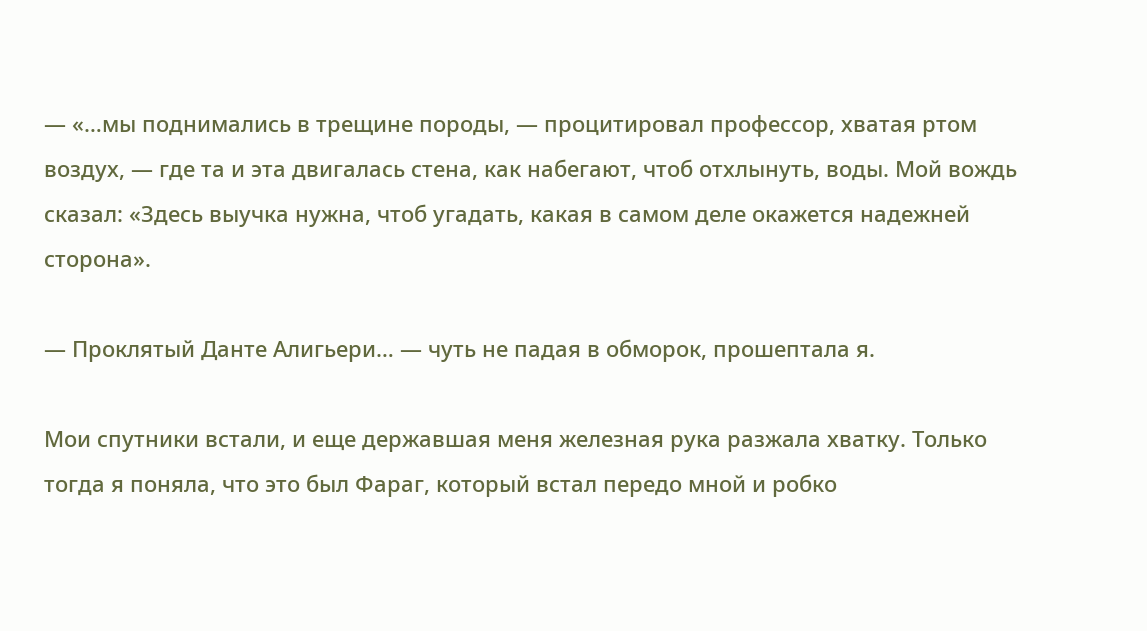— «…мы поднимались в трещине породы, — процитировал профессор, хватая ртом воздух, — где та и эта двигалась стена, как набегают, чтоб отхлынуть, воды. Мой вождь сказал: «Здесь выучка нужна, чтоб угадать, какая в самом деле окажется надежней сторона».

— Проклятый Данте Алигьери… — чуть не падая в обморок, прошептала я.

Мои спутники встали, и еще державшая меня железная рука разжала хватку. Только тогда я поняла, что это был Фараг, который встал передо мной и робко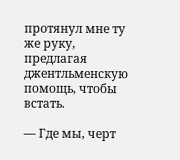протянул мне ту же руку, предлагая джентльменскую помощь, чтобы встать.

— Где мы, черт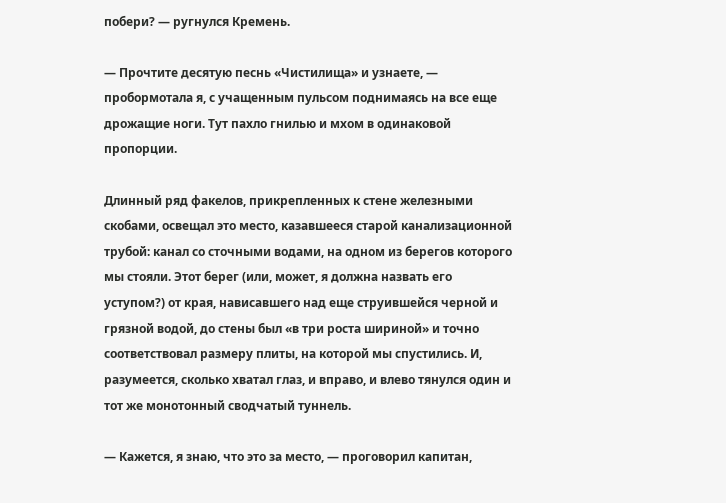побери? — ругнулся Кремень.

— Прочтите десятую песнь «Чистилища» и узнаете, — пробормотала я, с учащенным пульсом поднимаясь на все еще дрожащие ноги. Тут пахло гнилью и мхом в одинаковой пропорции.

Длинный ряд факелов, прикрепленных к стене железными скобами, освещал это место, казавшееся старой канализационной трубой: канал со сточными водами, на одном из берегов которого мы стояли. Этот берег (или, может, я должна назвать его уступом?) от края, нависавшего над еще струившейся черной и грязной водой, до стены был «в три роста шириной» и точно соответствовал размеру плиты, на которой мы спустились. И, разумеется, сколько хватал глаз, и вправо, и влево тянулся один и тот же монотонный сводчатый туннель.

— Кажется, я знаю, что это за место, — проговорил капитан,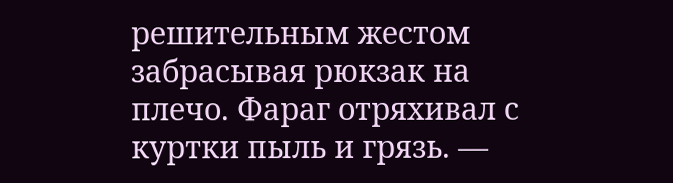решительным жестом забрасывая рюкзак на плечо. Фараг отряхивал с куртки пыль и грязь. —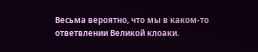Весьма вероятно, что мы в каком-то ответвлении Великой клоаки.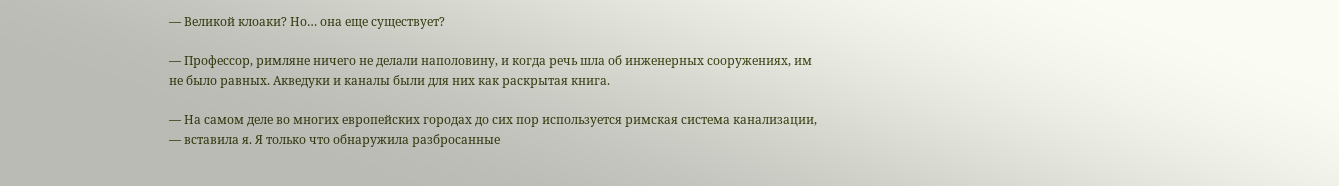— Великой клоаки? Но… она еще существует?

— Профессор, римляне ничего не делали наполовину, и когда речь шла об инженерных сооружениях, им не было равных. Акведуки и каналы были для них как раскрытая книга.

— На самом деле во многих европейских городах до сих пор используется римская система канализации, — вставила я. Я только что обнаружила разбросанные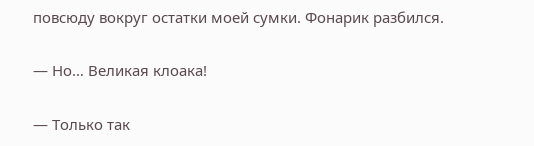повсюду вокруг остатки моей сумки. Фонарик разбился.

— Но… Великая клоака!

— Только так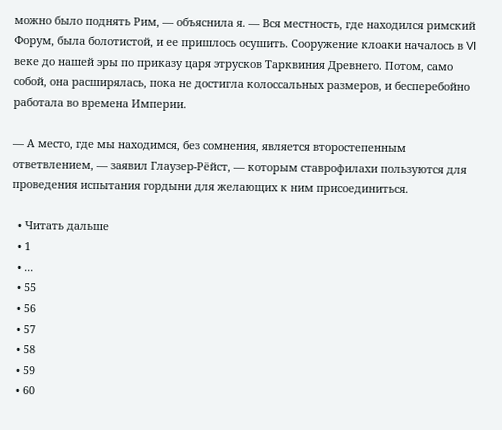можно было поднять Рим, — объяснила я. — Вся местность, где находился римский Форум, была болотистой, и ее пришлось осушить. Сооружение клоаки началось в VI веке до нашей эры по приказу царя этрусков Тарквиния Древнего. Потом, само собой, она расширялась, пока не достигла колоссальных размеров, и бесперебойно работала во времена Империи.

— А место, где мы находимся, без сомнения, является второстепенным ответвлением, — заявил Глаузер-Рёйст, — которым ставрофилахи пользуются для проведения испытания гордыни для желающих к ним присоединиться.

  • Читать дальше
  • 1
  • ...
  • 55
  • 56
  • 57
  • 58
  • 59
  • 60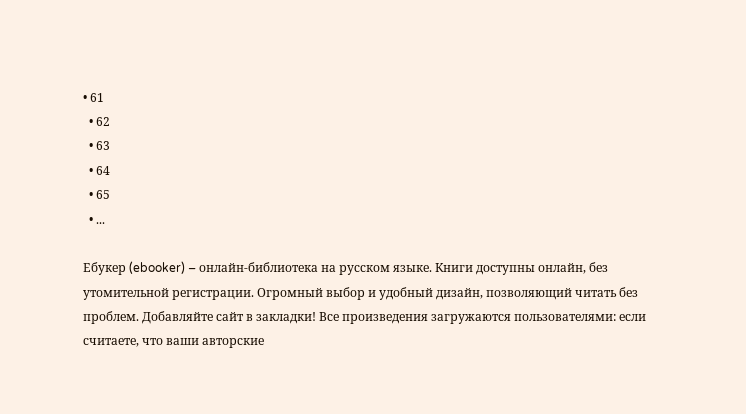• 61
  • 62
  • 63
  • 64
  • 65
  • ...

Ебукер (ebooker) – онлайн-библиотека на русском языке. Книги доступны онлайн, без утомительной регистрации. Огромный выбор и удобный дизайн, позволяющий читать без проблем. Добавляйте сайт в закладки! Все произведения загружаются пользователями: если считаете, что ваши авторские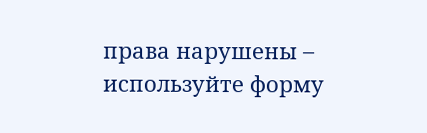права нарушены – используйте форму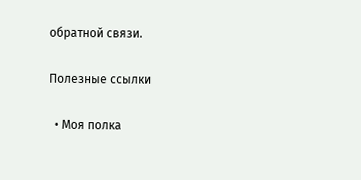обратной связи.

Полезные ссылки

  • Моя полка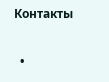Контакты

  •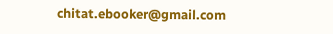chitat.ebooker@gmail.com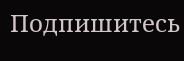Подпишитесь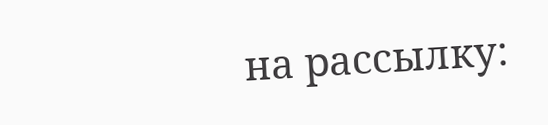на рассылку: